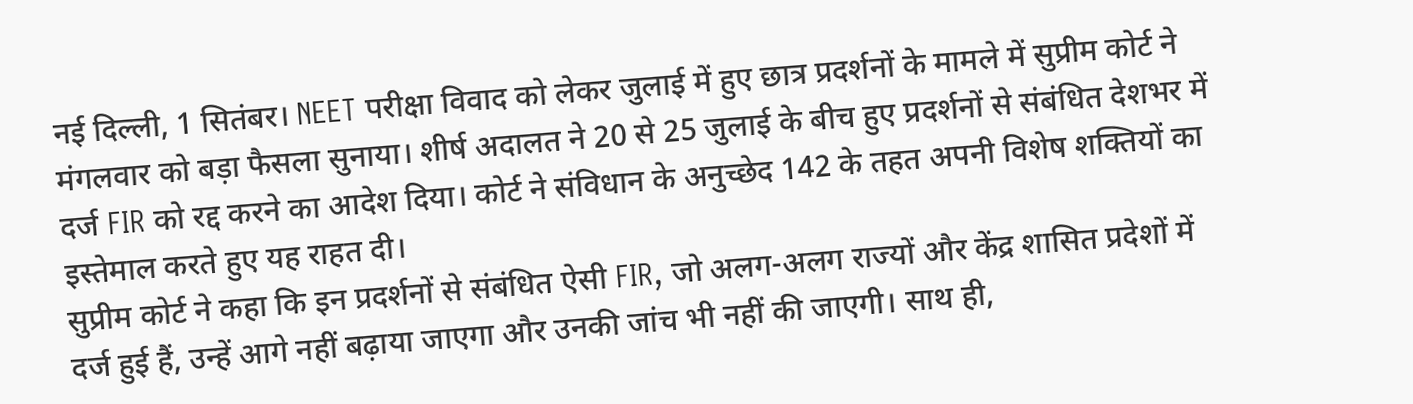नई दिल्ली, 1 सितंबर। NEET परीक्षा विवाद को लेकर जुलाई में हुए छात्र प्रदर्शनों के मामले में सुप्रीम कोर्ट ने मंगलवार को बड़ा फैसला सुनाया। शीर्ष अदालत ने 20 से 25 जुलाई के बीच हुए प्रदर्शनों से संबंधित देशभर में दर्ज FIR को रद्द करने का आदेश दिया। कोर्ट ने संविधान के अनुच्छेद 142 के तहत अपनी विशेष शक्तियों का इस्तेमाल करते हुए यह राहत दी।
सुप्रीम कोर्ट ने कहा कि इन प्रदर्शनों से संबंधित ऐसी FIR, जो अलग-अलग राज्यों और केंद्र शासित प्रदेशों में दर्ज हुई हैं, उन्हें आगे नहीं बढ़ाया जाएगा और उनकी जांच भी नहीं की जाएगी। साथ ही,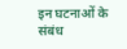इन घटनाओं के संबंध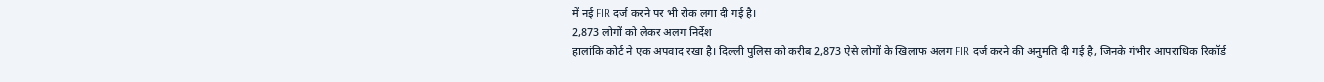में नई FIR दर्ज करने पर भी रोक लगा दी गई है।
2,873 लोगों को लेकर अलग निर्देश
हालांकि कोर्ट ने एक अपवाद रखा है। दिल्ली पुलिस को करीब 2,873 ऐसे लोगों के खिलाफ अलग FIR दर्ज करने की अनुमति दी गई है, जिनके गंभीर आपराधिक रिकॉर्ड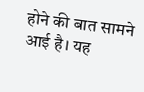होने की बात सामने आई है। यह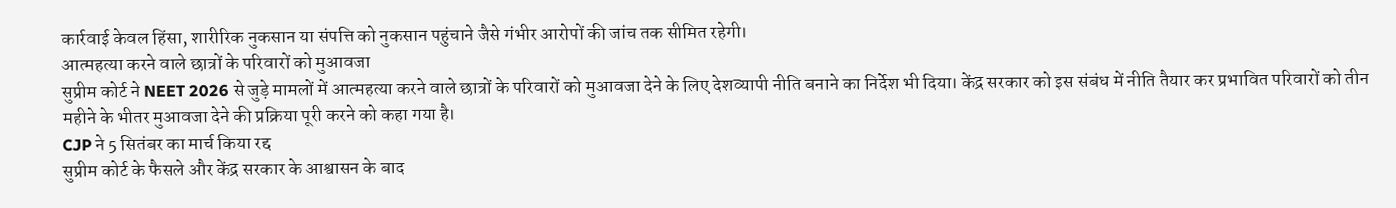कार्रवाई केवल हिंसा, शारीरिक नुकसान या संपत्ति को नुकसान पहुंचाने जैसे गंभीर आरोपों की जांच तक सीमित रहेगी।
आत्महत्या करने वाले छात्रों के परिवारों को मुआवजा
सुप्रीम कोर्ट ने NEET 2026 से जुड़े मामलों में आत्महत्या करने वाले छात्रों के परिवारों को मुआवजा देने के लिए देशव्यापी नीति बनाने का निर्देश भी दिया। केंद्र सरकार को इस संबंध में नीति तैयार कर प्रभावित परिवारों को तीन महीने के भीतर मुआवजा देने की प्रक्रिया पूरी करने को कहा गया है।
CJP ने 5 सितंबर का मार्च किया रद्द
सुप्रीम कोर्ट के फैसले और केंद्र सरकार के आश्वासन के बाद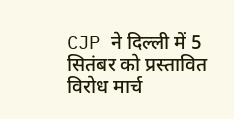CJP ने दिल्ली में 5 सितंबर को प्रस्तावित विरोध मार्च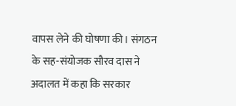वापस लेने की घोषणा की। संगठन के सह-संयोजक सौरव दास ने अदालत में कहा कि सरकार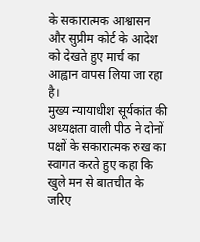के सकारात्मक आश्वासन और सुप्रीम कोर्ट के आदेश को देखते हुए मार्च का आह्वान वापस लिया जा रहा है।
मुख्य न्यायाधीश सूर्यकांत की अध्यक्षता वाली पीठ ने दोनों पक्षों के सकारात्मक रुख का स्वागत करते हुए कहा कि खुले मन से बातचीत के जरिए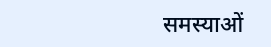समस्याओं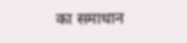का समाधान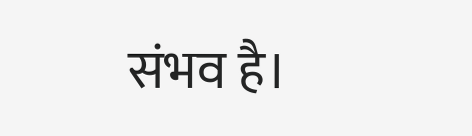संभव है।